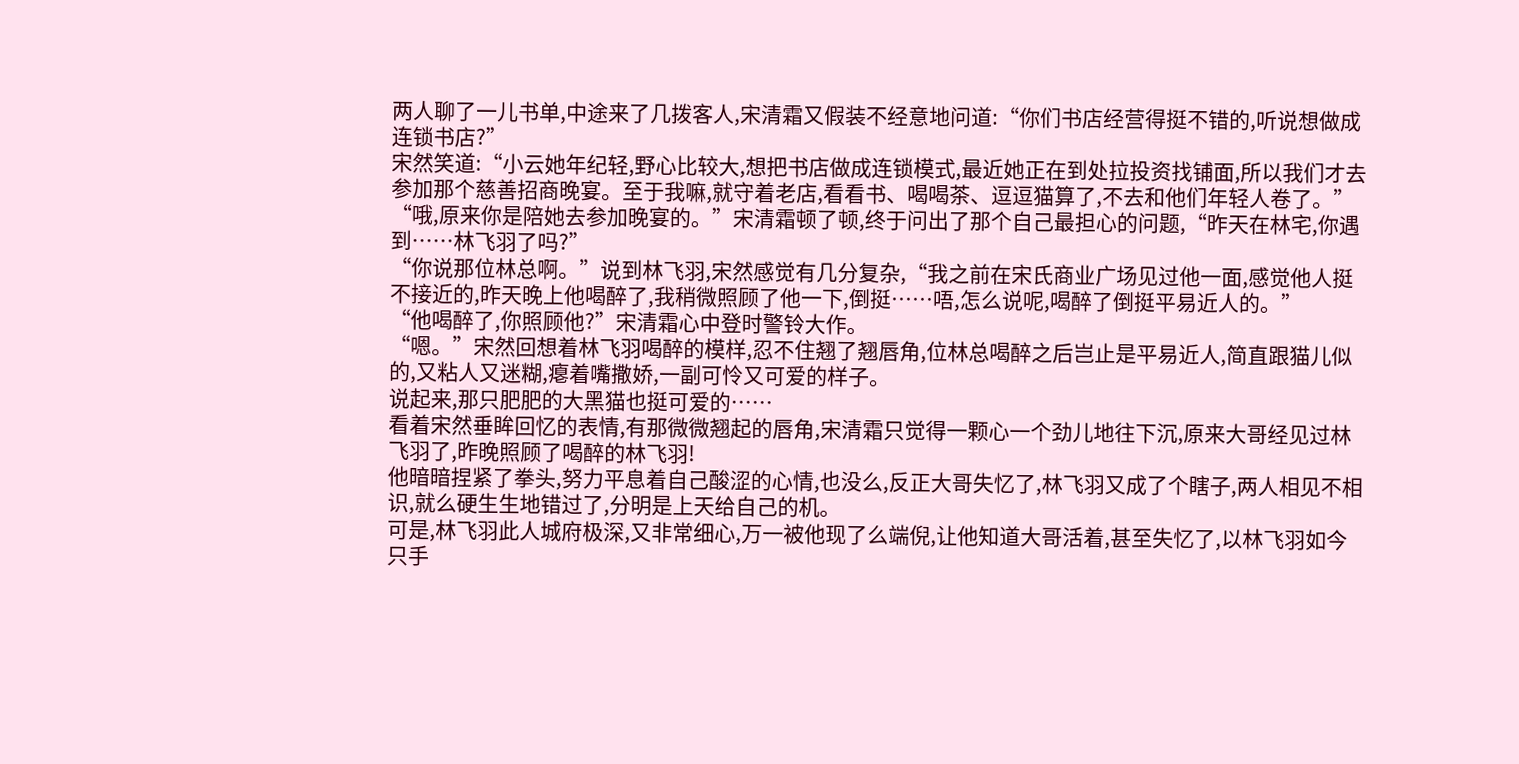两人聊了一儿书单,中途来了几拨客人,宋清霜又假装不经意地问道:“你们书店经营得挺不错的,听说想做成连锁书店?”
宋然笑道:“小云她年纪轻,野心比较大,想把书店做成连锁模式,最近她正在到处拉投资找铺面,所以我们才去参加那个慈善招商晚宴。至于我嘛,就守着老店,看看书、喝喝茶、逗逗猫算了,不去和他们年轻人卷了。”
“哦,原来你是陪她去参加晚宴的。”宋清霜顿了顿,终于问出了那个自己最担心的问题,“昨天在林宅,你遇到……林飞羽了吗?”
“你说那位林总啊。”说到林飞羽,宋然感觉有几分复杂,“我之前在宋氏商业广场见过他一面,感觉他人挺不接近的,昨天晚上他喝醉了,我稍微照顾了他一下,倒挺……唔,怎么说呢,喝醉了倒挺平易近人的。”
“他喝醉了,你照顾他?”宋清霜心中登时警铃大作。
“嗯。”宋然回想着林飞羽喝醉的模样,忍不住翘了翘唇角,位林总喝醉之后岂止是平易近人,简直跟猫儿似的,又粘人又迷糊,瘪着嘴撒娇,一副可怜又可爱的样子。
说起来,那只肥肥的大黑猫也挺可爱的……
看着宋然垂眸回忆的表情,有那微微翘起的唇角,宋清霜只觉得一颗心一个劲儿地往下沉,原来大哥经见过林飞羽了,昨晚照顾了喝醉的林飞羽!
他暗暗捏紧了拳头,努力平息着自己酸涩的心情,也没么,反正大哥失忆了,林飞羽又成了个瞎子,两人相见不相识,就么硬生生地错过了,分明是上天给自己的机。
可是,林飞羽此人城府极深,又非常细心,万一被他现了么端倪,让他知道大哥活着,甚至失忆了,以林飞羽如今只手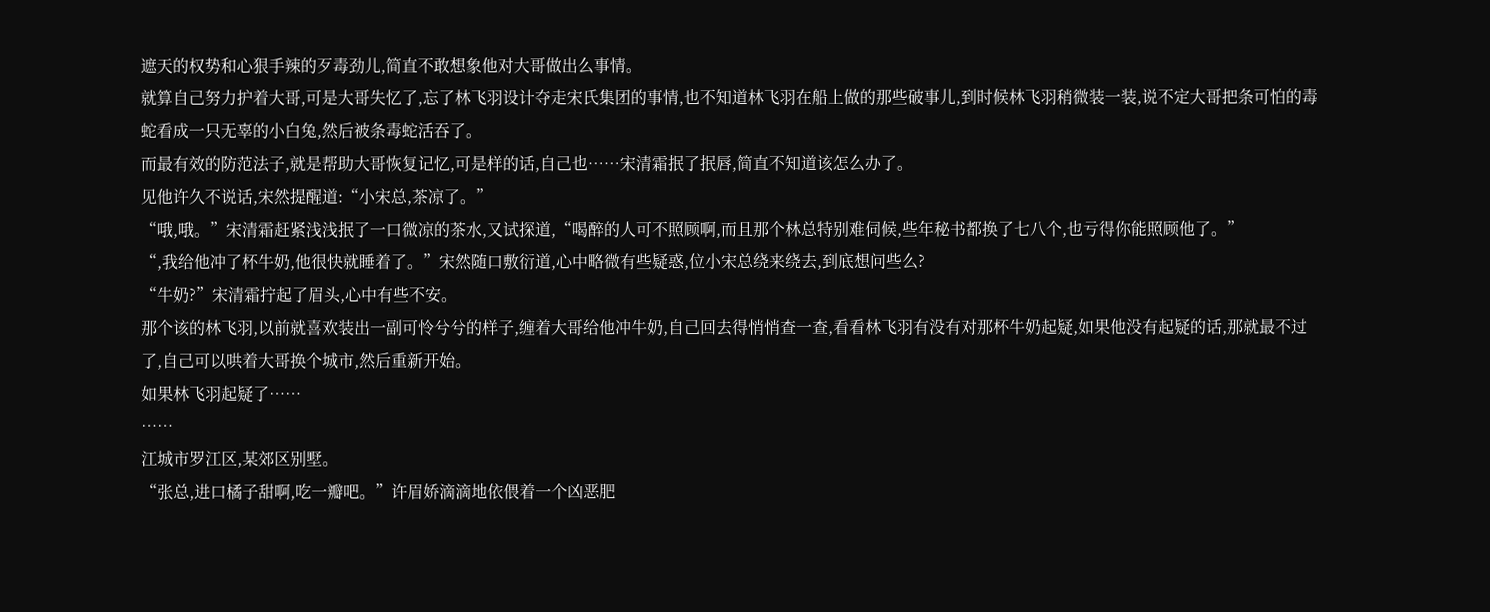遮天的权势和心狠手辣的歹毒劲儿,简直不敢想象他对大哥做出么事情。
就算自己努力护着大哥,可是大哥失忆了,忘了林飞羽设计夺走宋氏集团的事情,也不知道林飞羽在船上做的那些破事儿,到时候林飞羽稍微装一装,说不定大哥把条可怕的毒蛇看成一只无辜的小白兔,然后被条毒蛇活吞了。
而最有效的防范法子,就是帮助大哥恢复记忆,可是样的话,自己也……宋清霜抿了抿唇,简直不知道该怎么办了。
见他许久不说话,宋然提醒道:“小宋总,茶凉了。”
“哦,哦。”宋清霜赶紧浅浅抿了一口微凉的茶水,又试探道,“喝醉的人可不照顾啊,而且那个林总特别难伺候,些年秘书都换了七八个,也亏得你能照顾他了。”
“,我给他冲了杯牛奶,他很快就睡着了。”宋然随口敷衍道,心中略微有些疑惑,位小宋总绕来绕去,到底想问些么?
“牛奶?”宋清霜拧起了眉头,心中有些不安。
那个该的林飞羽,以前就喜欢装出一副可怜兮兮的样子,缠着大哥给他冲牛奶,自己回去得悄悄查一查,看看林飞羽有没有对那杯牛奶起疑,如果他没有起疑的话,那就最不过了,自己可以哄着大哥换个城市,然后重新开始。
如果林飞羽起疑了……
……
江城市罗江区,某郊区别墅。
“张总,进口橘子甜啊,吃一瓣吧。”许眉娇滴滴地依偎着一个凶恶肥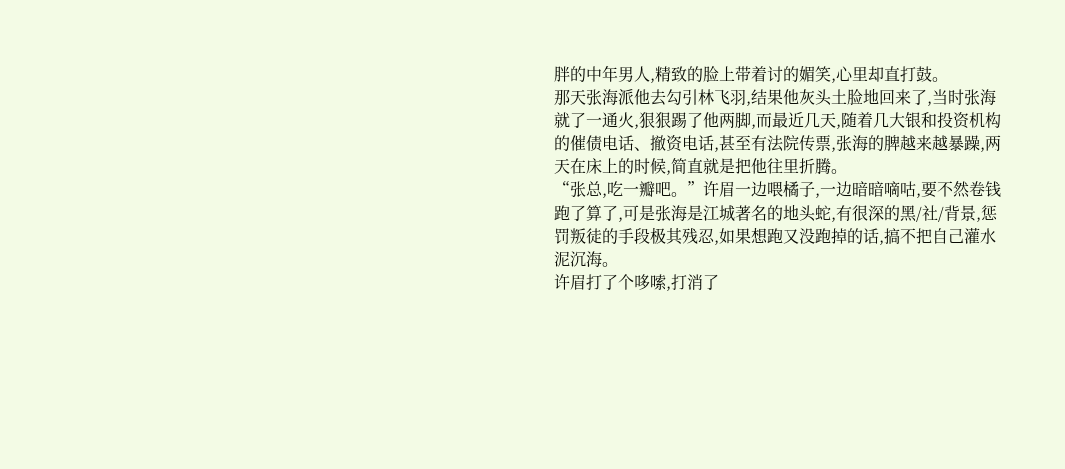胖的中年男人,精致的脸上带着讨的媚笑,心里却直打鼓。
那天张海派他去勾引林飞羽,结果他灰头土脸地回来了,当时张海就了一通火,狠狠踢了他两脚,而最近几天,随着几大银和投资机构的催债电话、撤资电话,甚至有法院传票,张海的脾越来越暴躁,两天在床上的时候,简直就是把他往里折腾。
“张总,吃一瓣吧。”许眉一边喂橘子,一边暗暗嘀咕,要不然卷钱跑了算了,可是张海是江城著名的地头蛇,有很深的黑/社/背景,惩罚叛徒的手段极其残忍,如果想跑又没跑掉的话,搞不把自己灌水泥沉海。
许眉打了个哆嗦,打消了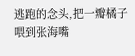逃跑的念头,把一瓣橘子喂到张海嘴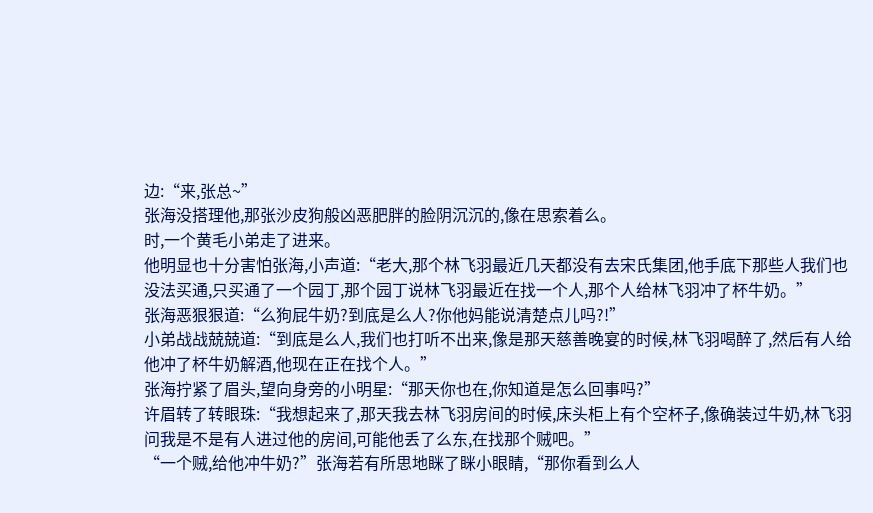边:“来,张总~”
张海没搭理他,那张沙皮狗般凶恶肥胖的脸阴沉沉的,像在思索着么。
时,一个黄毛小弟走了进来。
他明显也十分害怕张海,小声道:“老大,那个林飞羽最近几天都没有去宋氏集团,他手底下那些人我们也没法买通,只买通了一个园丁,那个园丁说林飞羽最近在找一个人,那个人给林飞羽冲了杯牛奶。”
张海恶狠狠道:“么狗屁牛奶?到底是么人?你他妈能说清楚点儿吗?!”
小弟战战兢兢道:“到底是么人,我们也打听不出来,像是那天慈善晚宴的时候,林飞羽喝醉了,然后有人给他冲了杯牛奶解酒,他现在正在找个人。”
张海拧紧了眉头,望向身旁的小明星:“那天你也在,你知道是怎么回事吗?”
许眉转了转眼珠:“我想起来了,那天我去林飞羽房间的时候,床头柜上有个空杯子,像确装过牛奶,林飞羽问我是不是有人进过他的房间,可能他丢了么东,在找那个贼吧。”
“一个贼,给他冲牛奶?”张海若有所思地眯了眯小眼睛,“那你看到么人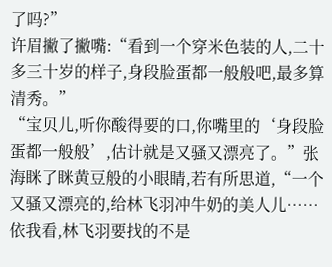了吗?”
许眉撇了撇嘴:“看到一个穿米色装的人,二十多三十岁的样子,身段脸蛋都一般般吧,最多算清秀。”
“宝贝儿,听你酸得要的口,你嘴里的‘身段脸蛋都一般般’,估计就是又骚又漂亮了。”张海眯了眯黄豆般的小眼睛,若有所思道,“一个又骚又漂亮的,给林飞羽冲牛奶的美人儿……依我看,林飞羽要找的不是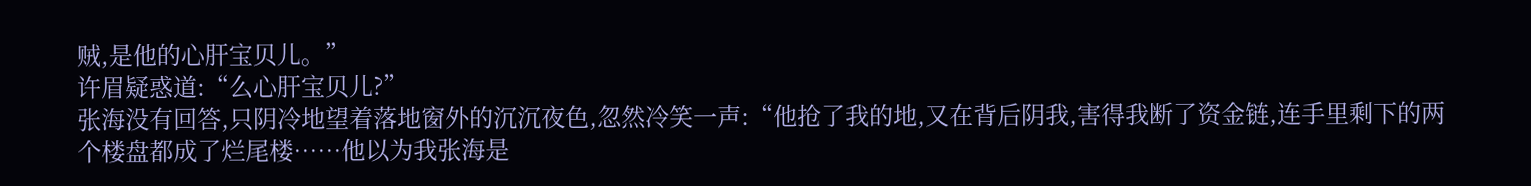贼,是他的心肝宝贝儿。”
许眉疑惑道:“么心肝宝贝儿?”
张海没有回答,只阴冷地望着落地窗外的沉沉夜色,忽然冷笑一声:“他抢了我的地,又在背后阴我,害得我断了资金链,连手里剩下的两个楼盘都成了烂尾楼……他以为我张海是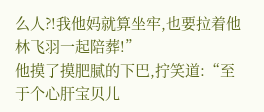么人?!我他妈就算坐牢,也要拉着他林飞羽一起陪葬!”
他摸了摸肥腻的下巴,拧笑道:“至于个心肝宝贝儿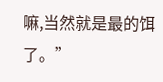嘛,当然就是最的饵了。”